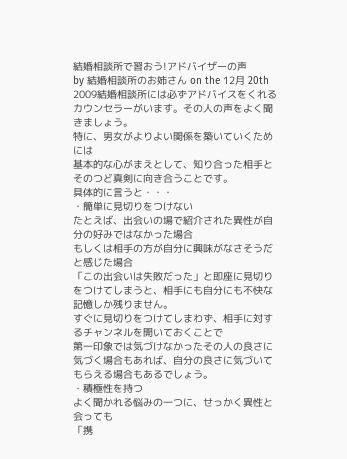結婚相談所で習おう!アドバイザーの声
by 結婚相談所のお姉さん on the 12月 20th 2009結婚相談所には必ずアドバイスをくれるカウンセラーがいます。その人の声をよく聞きましょう。
特に、男女がよりよい関係を築いていくためには
基本的な心がまえとして、知り合った相手とそのつど真剣に向き合うことです。
具体的に言うと・・・
・簡単に見切りをつけない
たとえば、出会いの場で紹介された異性が自分の好みではなかった場合
もしくは相手の方が自分に興味がなさそうだと感じた場合
「この出会いは失敗だった」と即座に見切りをつけてしまうと、相手にも自分にも不快な記憶しか残りません。
すぐに見切りをつけてしまわず、相手に対するチャンネルを開いておくことで
第一印象では気づけなかったその人の良さに気づく場合もあれば、自分の良さに気づいてもらえる場合もあるでしょう。
・積極性を持つ
よく聞かれる悩みの一つに、せっかく異性と会っても
「携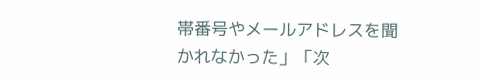帯番号やメールアドレスを聞かれなかった」「次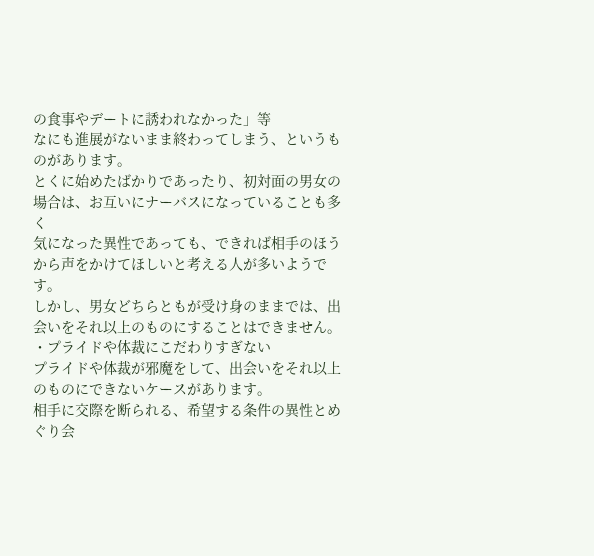の食事やデートに誘われなかった」等
なにも進展がないまま終わってしまう、というものがあります。
とくに始めたばかりであったり、初対面の男女の場合は、お互いにナーバスになっていることも多く
気になった異性であっても、できれば相手のほうから声をかけてほしいと考える人が多いようです。
しかし、男女どちらともが受け身のままでは、出会いをそれ以上のものにすることはできません。
・プライドや体裁にこだわりすぎない
プライドや体裁が邪魔をして、出会いをそれ以上のものにできないケースがあります。
相手に交際を断られる、希望する条件の異性とめぐり会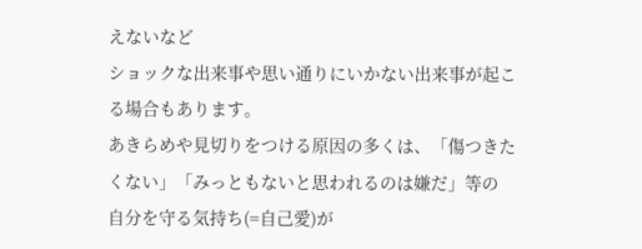えないなど
ショックな出来事や思い通りにいかない出来事が起こる場合もあります。
あきらめや見切りをつける原因の多くは、「傷つきたくない」「みっともないと思われるのは嫌だ」等の
自分を守る気持ち(=自己愛)が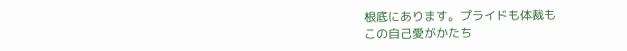根底にあります。プライドも体裁も
この自己愛がかたち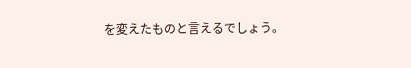を変えたものと言えるでしょう。